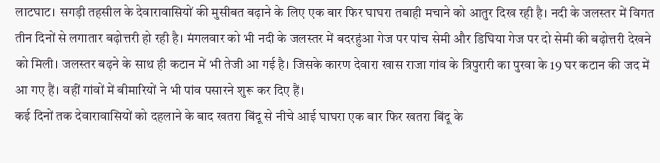लाटघाट। सगड़ी तहसील के देवारावासियों की मुसीबत बढ़ाने के लिए एक बार फिर घाघरा तबाही मचाने को आतुर दिख रही है। नदी के जलस्तर में विगत तीन दिनों से लगातार बढ़ोत्तरी हो रही है। मंगलवार को भी नदी के जलस्तर में बदरहुंआ गेज पर पांच सेमी और डिघिया गेज पर दो सेमी की बढ़ोत्तरी देखने को मिली। जलस्तर बढ़ने के साथ ही कटान में भी तेजी आ गई है। जिसके कारण देवारा खास राजा गांव के त्रिपुरारी का पुरवा के 19 घर कटान की जद में आ गए हैं। वहीं गांवों में बीमारियों ने भी पांव पसारने शुरू कर दिए हैं।
कई दिनों तक देवारावासियों को दहलाने के बाद खतरा बिंदू से नीचे आई घाघरा एक बार फिर खतरा बिंदू के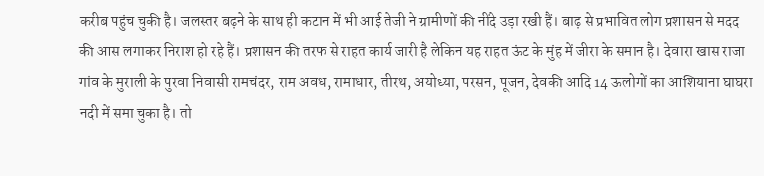करीब पहुंच चुकी है। जलस्तर बढ़ने के साथ ही कटान में भी आई तेजी ने ग्रामीणों की नींदे उड़ा रखी हैं। बाढ़ से प्रभावित लोग प्रशासन से मदद की आस लगाकर निराश हो रहे हैं। प्रशासन की तरफ से राहत कार्य जारी है लेकिन यह राहत ऊंट के मुंह में जीरा के समान है। देवारा खास राजा गांव के मुराली के पुरवा निवासी रामचंदर, राम अवध, रामाधार, तीरथ, अयोध्या, परसन, पूजन, देवकी आदि 14 ऊलोगों का आशियाना घाघरा नदी में समा चुका है। तो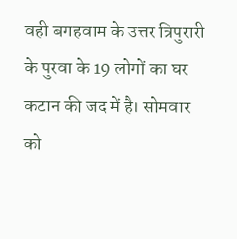वही बगहवाम के उत्तर त्रिपुरारी के पुरवा के 19 लोगों का घर कटान की जद में है। सोमवार को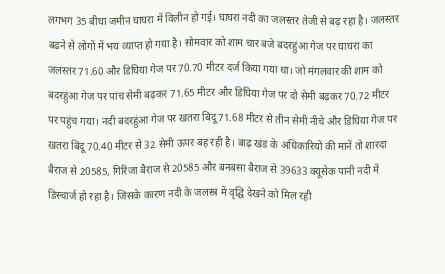लगभग 35 बीघा जमीन घाघरा में विलीन हो गई। घाघरा नदी का जलस्तर तेजी से बढ़ रहा है। जलस्तर बढने से लोगों में भय व्याप्त हो गया है। सोमवार को शाम चार बजे बदरहुंआ गेज पर घाघरा का जलस्तर 71.60 और डिघिया गेज पर 70.70 मीटर दर्ज किया गया था। जो मंगलवार की शाम को बदरहुंआ गेज पर पांच सेमी बढ़कर 71.65 मीटर और डिघिया गेज पर दो सेमी बढ़कर 70.72 मीटर पर पहुंच गया। नदी बदरहुंआ गेज पर खतरा बिंदू 71.68 मीटर से तीन सेमी नीचे और डिघिया गेज पर खतरा बिंदू 70.40 मीटर से 32 सेमी ऊपर बह रही है। बाढ़ खंड के अधिकारियों की मानें तो शारदा बैराज से 20585, गिरिजा बैराज से 20585 और बनबसा बैराज से 39633 क्यूसेक पानी नदी में डिस्चार्ज हो रहा है। जिसके कारण नदी के जलस्त्र में वृद्घि देखने को मिल रही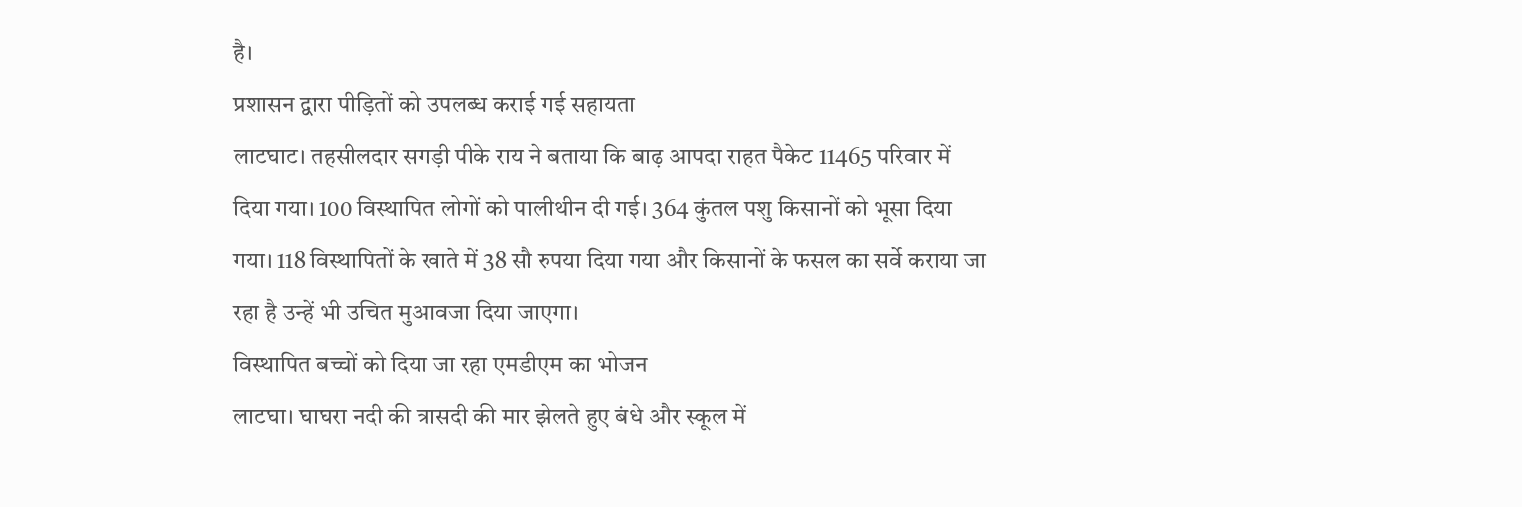है।
प्रशासन द्वारा पीड़ितों को उपलब्ध कराई गई सहायता
लाटघाट। तहसीलदार सगड़ी पीके राय ने बताया कि बाढ़ आपदा राहत पैकेट 11465 परिवार में दिया गया। 100 विस्थापित लोगों को पालीथीन दी गई। 364 कुंतल पशु किसानों को भूसा दिया गया। 118 विस्थापितों के खाते में 38 सौ रुपया दिया गया और किसानों के फसल का सर्वे कराया जा रहा है उन्हें भी उचित मुआवजा दिया जाएगा।
विस्थापित बच्चों को दिया जा रहा एमडीएम का भोजन
लाटघा। घाघरा नदी की त्रासदी की मार झेलते हुए बंधे और स्कूल में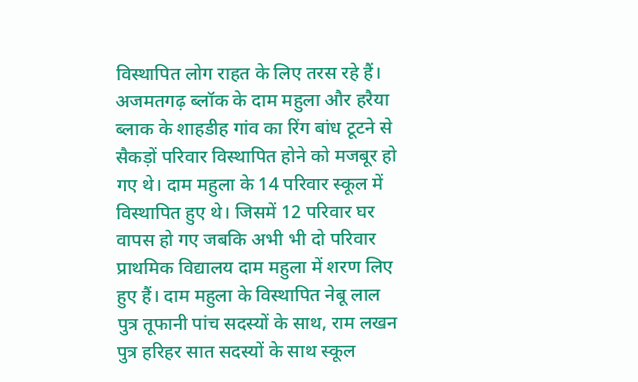विस्थापित लोग राहत के लिए तरस रहे हैं।
अजमतगढ़ ब्लॉक के दाम महुला और हरैया ब्लाक के शाहडीह गांव का रिंग बांध टूटने से सैकड़ों परिवार विस्थापित होने को मजबूर हो गए थे। दाम महुला के 14 परिवार स्कूल में विस्थापित हुए थे। जिसमें 12 परिवार घर वापस हो गए जबकि अभी भी दो परिवार प्राथमिक विद्यालय दाम महुला में शरण लिए हुए हैं। दाम महुला के विस्थापित नेबू लाल पुत्र तूफानी पांच सदस्यों के साथ, राम लखन पुत्र हरिहर सात सदस्यों के साथ स्कूल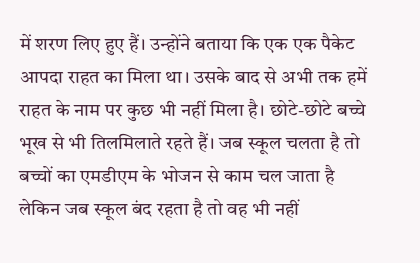में शरण लिए हुए हैं। उन्होंने बताया कि एक एक पैकेट आपदा राहत का मिला था। उसके बाद से अभी तक हमें राहत के नाम पर कुछ भी नहीं मिला है। छोटे-छोटे बच्चे भूख से भी तिलमिलाते रहते हैं। जब स्कूल चलता है तो बच्चों का एमडीएम के भोजन से काम चल जाता है लेकिन जब स्कूल बंद रहता है तो वह भी नहीं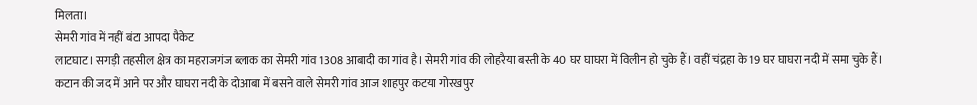मिलता।
सेमरी गांव में नहीं बंटा आपदा पैकेट
लाटघाट। सगड़ी तहसील क्षेत्र का महराजगंज ब्लाक का सेमरी गांव 1308 आबादी का गांव है। सेमरी गांव की लोहरैया बस्ती के 40 घर घाघरा में विलीन हो चुके हैं। वहीं चंद्रहा के 19 घर घाघरा नदी में समा चुके हैं। कटान की जद में आने पर और घाघरा नदी के दोआबा में बसने वाले सेमरी गांव आज शाहपुर कटया गोरखपुर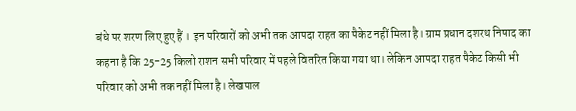बंधे पर शरण लिए हुए हैं । इन परिवारों को अभी तक आपदा राहत का पैकेट नहीं मिला है। ग्राम प्रधान दशरथ निषाद का कहना है कि 25-25 किलो राशन सभी परिवार में पहले वितरित किया गया था। लेकिन आपदा राहत पैकेट किसी भी परिवार को अभी तक नहीं मिला है। लेखपाल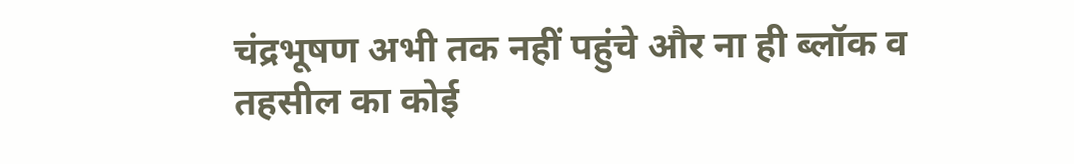चंद्रभूषण अभी तक नहीं पहुंचे और ना ही ब्लॉक व तहसील का कोई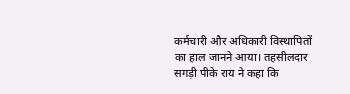कर्मचारी और अधिकारी विस्थापितों का हाल जानने आया। तहसीलदार सगड़ी पीके राय ने कहा कि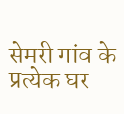सेमरी गांव के प्रत्येक घर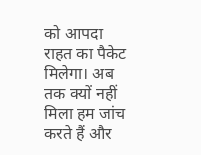को आपदा राहत का पैकेट मिलेगा। अब तक क्यों नहीं मिला हम जांच करते हैं और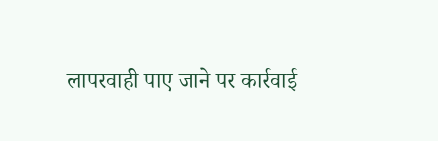लापरवाही पाए जाने पर कार्रवाई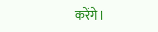करेंगे।